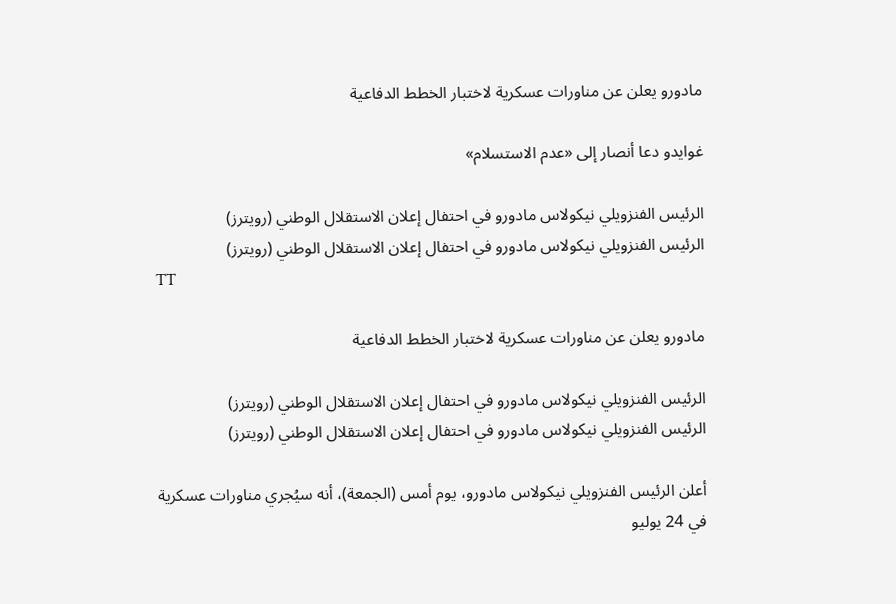مادورو يعلن عن مناورات عسكرية لاختبار الخطط الدفاعية

غوايدو دعا أنصار إلى «عدم الاستسلام»

الرئيس الفنزويلي نيكولاس مادورو في احتفال إعلان الاستقلال الوطني (رويترز)
الرئيس الفنزويلي نيكولاس مادورو في احتفال إعلان الاستقلال الوطني (رويترز)
TT

مادورو يعلن عن مناورات عسكرية لاختبار الخطط الدفاعية

الرئيس الفنزويلي نيكولاس مادورو في احتفال إعلان الاستقلال الوطني (رويترز)
الرئيس الفنزويلي نيكولاس مادورو في احتفال إعلان الاستقلال الوطني (رويترز)

أعلن الرئيس الفنزويلي نيكولاس مادورو، يوم أمس (الجمعة)، أنه سيُجري مناورات عسكرية في 24 يوليو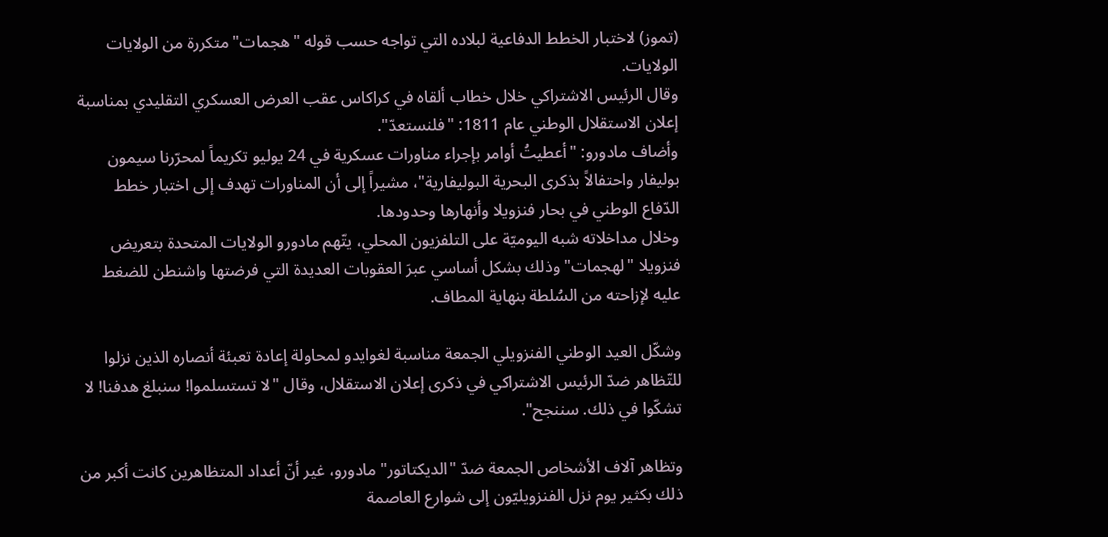(تموز) لاختبار الخطط الدفاعية لبلاده التي تواجه حسب قوله "هجمات" متكررة من الولايات الولايات.
وقال الرئيس الاشتراكي خلال خطاب ألقاه في كراكاس عقب العرض العسكري التقليدي بمناسبة إعلان الاستقلال الوطني عام 1811: "فلنستعدّ".
وأضاف مادورو: "أعطيتُ أوامر بإجراء مناورات عسكرية في 24 يوليو تكريماً لمحرّرنا سيمون بوليفار واحتفالاً بذكرى البحرية البوليفارية"، مشيراً إلى أن المناورات تهدف إلى اختبار خطط الدّفاع الوطني في بحار فنزويلا وأنهارها وحدودها.
وخلال مداخلاته شبه اليوميّة على التلفزيون المحلي، يتّهم مادورو الولايات المتحدة بتعريض فنزويلا "لهجمات" وذلك بشكل أساسي عبرَ العقوبات العديدة التي فرضتها واشنطن للضغط عليه لإزاحته من السُلطة بنهاية المطاف.

وشكّل العيد الوطني الفنزويلي الجمعة مناسبة لغوايدو لمحاولة إعادة تعبئة أنصاره الذين نزلوا للتّظاهر ضدّ الرئيس الاشتراكي في ذكرى إعلان الاستقلال، وقال "لا تستسلموا! سنبلغ هدفنا! لا تشكّوا في ذلك. سننجح".

وتظاهر آلاف الأشخاص الجمعة ضدّ "الديكتاتور" مادورو، غير أنّ أعداد المتظاهرين كانت أكبر من ذلك بكثير يوم نزل الفنزويليّون إلى شوارع العاصمة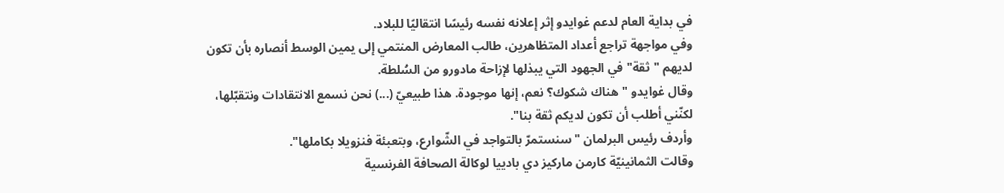في بداية العام لدعم غوايدو إثر إعلانه نفسه رئيسًا انتقاليًا للبلاد.
وفي مواجهة تراجع أعداد المتظاهرين، طالب المعارض المنتمي إلى يمين الوسط أنصاره بأن تكون لديهم "ثقة" في الجهود التي يبذلها لإزاحة مادورو من السُلطة.
وقال غوايدو "هناك شكوك؟ نعم، إنها موجودة. هذا طبيعيّ (...) نحن نسمع الانتقادات ونتقبّلها، لكنّني أطلب أن تكون لديكم ثقة بنا".
وأردف رئيس البرلمان "سنستمرّ بالتواجد في الشّوارع، وبتعبئة فنزويلا بكاملها".
وقالت الثمانينيّة كارمن ماركيز دي بادييا لوكالة الصحافة الفرنسية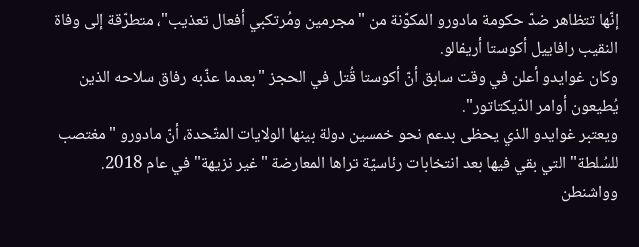إنّها تتظاهر ضدّ حكومة مادورو المكوّنة من "مجرمين ومُرتكبي أفعال تعذيب"، متطرّقة إلى وفاة النقيب رافاييل أكوستا أريفالو.
وكان غوايدو أعلن في وقت سابق أنّ أكوستا قُتل في الحجز "بعدما عذّبه رفاق سلاحه الذين يُطيعون أوامر الدّيكتاتور".
ويعتبر غوايدو الذي يحظى بدعم نحو خمسين دولة بينها الولايات المتّحدة، أنّ مادورو "مغتصب للسُلطة" التي بقي فيها بعد انتخابات رئاسيّة تراها المعارضة "غير نزيهة" في عام 2018.
وواشنطن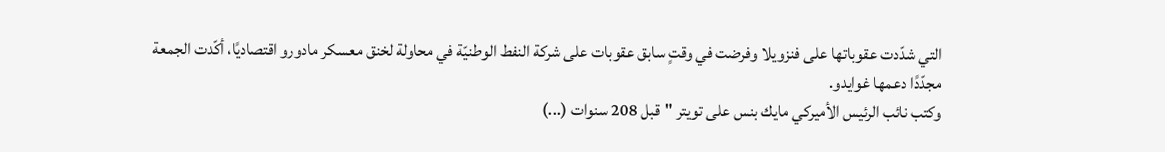التي شدّدت عقوباتها على فنزويلا وفرضت في وقتٍ سابق عقوبات على شركة النفط الوطنيّة في محاولة لخنق معسكر مادورو اقتصاديًا، أكّدت الجمعة مجدّدًا دعمها غوايدو.
وكتب نائب الرئيس الأميركي مايك بنس على تويتر "قبل 208 سنوات (...)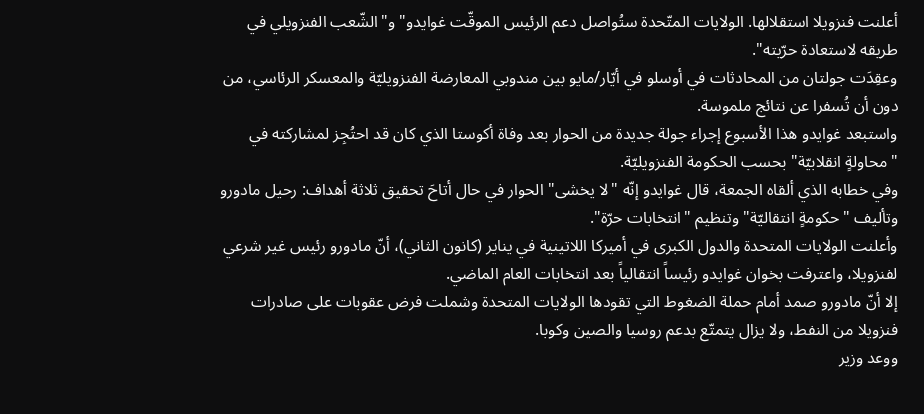أعلنت فنزويلا استقلالها. الولايات المتّحدة ستُواصل دعم الرئيس الموقّت غوايدو" و"الشّعب الفنزويلي في طريقه لاستعادة حرّيته".
وعقِدَت جولتان من المحادثات في أوسلو في أيّار/مايو بين مندوبي المعارضة الفنزويليّة والمعسكر الرئاسي، من دون أن تُسفرا عن نتائج ملموسة.
واستبعد غوايدو هذا الأسبوع إجراء جولة جديدة من الحوار بعد وفاة أكوستا الذي كان قد احتُجِز لمشاركته في "محاولةٍ انقلابيّة" بحسب الحكومة الفنزويليّة.
وفي خطابه الذي ألقاه الجمعة، قال غوايدو إنّه "لا يخشى" الحوار في حال أتاحَ تحقيق ثلاثة أهداف: رحيل مادورو وتأليف "حكومةٍ انتقاليّة" وتنظيم "انتخابات حرّة".
وأعلنت الولايات المتحدة والدول الكبرى في أميركا اللاتينية في يناير (كانون الثاني)، أنّ مادورو رئيس غير شرعي لفنزويلا، واعترفت بخوان غوايدو رئيساً انتقالياً بعد انتخابات العام الماضي.
إلا أنّ مادورو صمد أمام حملة الضغوط التي تقودها الولايات المتحدة وشملت فرض عقوبات على صادرات فنزويلا من النفط، ولا يزال يتمتّع بدعم روسيا والصين وكوبا.
ووعد وزير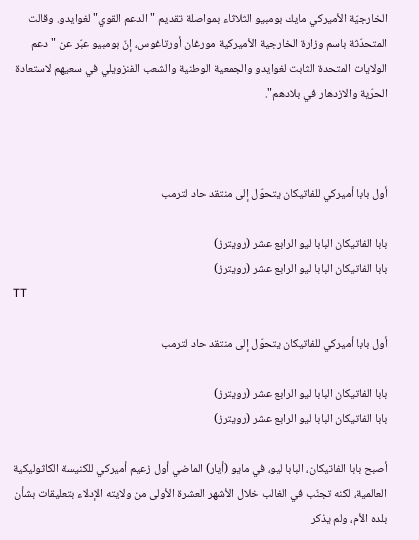الخارجيّة الأميركي مايك بومبيو الثلاثاء بمواصلة تقديم "الدعم القوي" لغوايدو. وقالت المتحدّثة باسم وزارة الخارجية الأميركية مورغان أورتاغوس، إنّ بومبيو عبّر عن "دعم الولايات المتحدة الثابت لغوايدو والجمعية الوطنية والشعب الفنزويلي في سعيهم لاستعادة الحرّية والازدهار في بلادهم".



أول بابا أميركي للفاتيكان يتحوّل إلى منتقد حاد لترمب

بابا الفاتيكان البابا ليو الرابع عشر (رويترز)
بابا الفاتيكان البابا ليو الرابع عشر (رويترز)
TT

أول بابا أميركي للفاتيكان يتحوّل إلى منتقد حاد لترمب

بابا الفاتيكان البابا ليو الرابع عشر (رويترز)
بابا الفاتيكان البابا ليو الرابع عشر (رويترز)

أصبح بابا الفاتيكان، البابا ليو، في ‌مايو (أيار) الماضي أول زعيم أميركي للكنيسة الكاثوليكية العالمية، لكنه تجنّب في الغالب خلال الأشهر العشرة الأولى من ولايته الإدلاء بتعليقات بشأن بلده الأم، ولم يذكر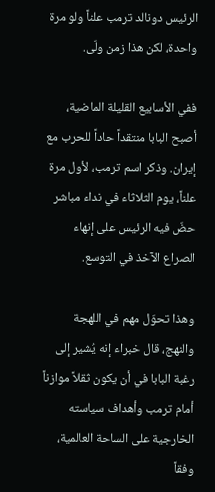الرئيس دونالد ترمب علناً ولو مرة واحدة، لكن هذا زمن ولّى.

ففي الأسابيع القليلة الماضية، أصبح البابا منتقداً حاداً للحرب مع إيران. وذكر اسم ترمب، لأول مرة علناً، يوم الثلاثاء في نداء مباشر حضّ فيه الرئيس على إنهاء الصراع الآخذ في التوسع.

وهذا تحوّل مهم في اللهجة والنهج، قال خبراء إنه يُشير إلى رغبة البابا في أن يكون ثقلاً موازناً أمام ترمب وأهداف سياسته الخارجية على الساحة العالمية، وفقاً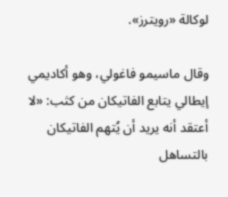لوكالة «رويترز».

وقال ماسيمو فاغولي، وهو أكاديمي إيطالي يتابع الفاتيكان من كثب: «لا أعتقد أنه يريد أن يُتهم الفاتيكان بالتساهل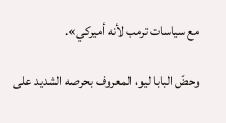مع سياسات ترمب لأنه أميركي».

وحضّ البابا ليو، المعروف بحرصه الشديد على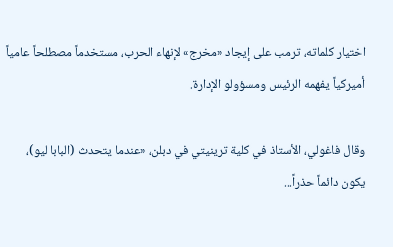اختيار كلماته، ترمب على إيجاد «مخرج» لإنهاء الحرب، مستخدماً مصطلحاً عامياً أميركياً يفهمه الرئيس ومسؤولو الإدارة.

وقال فاغولي، الأستاذ في كلية ترينيتي في دبلن، «عندما يتحدث (البابا ‌ليو)، يكون دائماً ‌حذراً...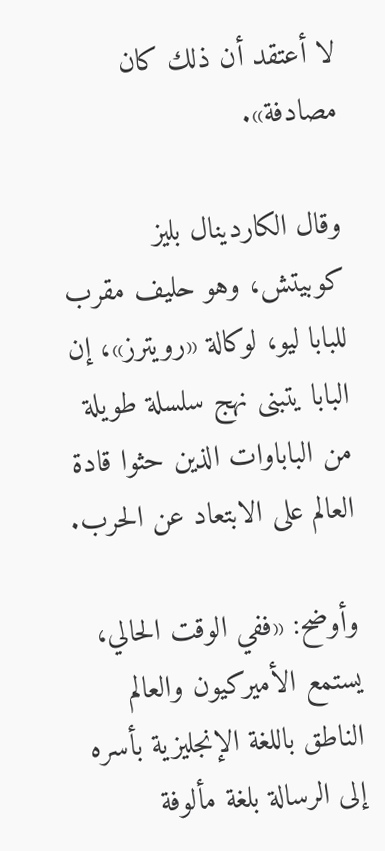لا أعتقد أن ذلك كان مصادفة».

وقال الكاردينال بليز كوبيتش، وهو ‌حليف مقرب للبابا ليو، لوكالة «رويترز»، إن البابا يتبنى نهج سلسلة طويلة من الباباوات الذين حثوا قادة العالم على الابتعاد عن الحرب.

وأوضح: «ففي الوقت الحالي، يستمع الأميركيون والعالم الناطق باللغة الإنجليزية بأسره إلى الرسالة بلغة مألوفة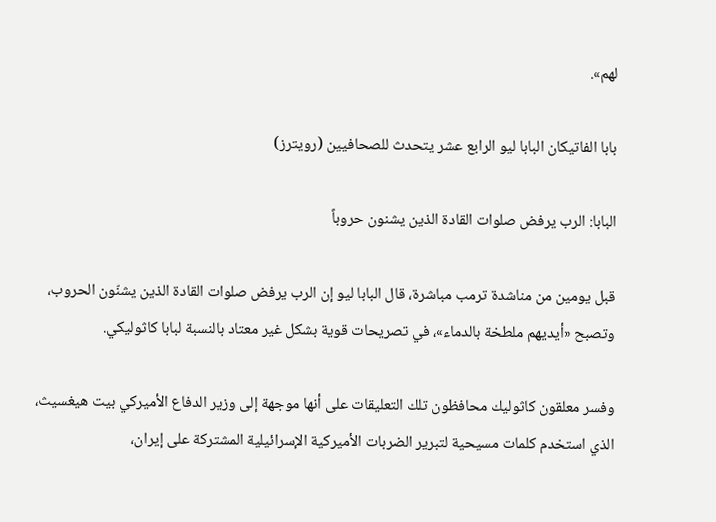لهم».

بابا الفاتيكان البابا ليو الرابع عشر يتحدث للصحافيين (رويترز)

البابا: الرب يرفض صلوات القادة الذين يشنون حروباً

قبل يومين من مناشدة ترمب مباشرة، قال البابا ليو إن الرب يرفض صلوات القادة الذين يشنّون الحروب، وتصبح «أيديهم ملطخة بالدماء»، في تصريحات قوية بشكل غير معتاد بالنسبة لبابا كاثوليكي.

وفسر معلقون كاثوليك محافظون تلك التعليقات على أنها موجهة إلى وزير الدفاع الأميركي بيت هيغسيث، الذي استخدم كلمات مسيحية لتبرير الضربات الأميركية الإسرائيلية المشتركة على إيران،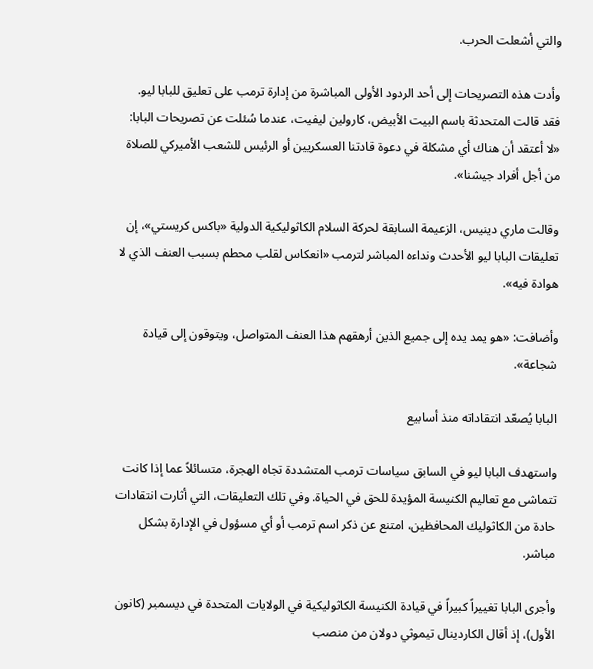والتي أشعلت الحرب.

وأدت هذه التصريحات ‌إلى أحد الردود الأولى المباشرة من إدارة ترمب على تعليق للبابا ‌ليو. فقد قالت المتحدثة باسم البيت الأبيض، كارولين ليفيت، عندما سُئلت عن تصريحات البابا: «لا أعتقد أن هناك أي مشكلة في ‌دعوة قادتنا العسكريين أو الرئيس للشعب الأميركي للصلاة من أجل أفراد جيشنا».

وقالت ماري دينيس، الزعيمة السابقة ‌لحركة السلام الكاثوليكية الدولية «باكس كريستي»، إن تعليقات البابا ليو الأحدث ونداءه المباشر لترمب «انعكاس لقلب محطم بسبب العنف الذي لا هوادة فيه».

وأضافت: «هو يمد يده إلى جميع الذين أرهقهم هذا العنف المتواصل، ويتوقون إلى قيادة شجاعة».

البابا يُصعّد انتقاداته منذ أسابيع

واستهدف البابا ليو في السابق سياسات ترمب المتشددة تجاه الهجرة، متسائلاً عما إذا كانت تتماشى مع تعاليم الكنيسة ‌المؤيدة للحق في الحياة. وفي تلك التعليقات، التي أثارت انتقادات حادة من الكاثوليك المحافظين، امتنع عن ذكر اسم ترمب أو أي مسؤول في الإدارة بشكل مباشر.

وأجرى البابا تغييراً كبيراً في قيادة الكنيسة الكاثوليكية في الولايات المتحدة في ديسمبر (كانون الأول)، إذ أقال الكاردينال تيموثي دولان من منصب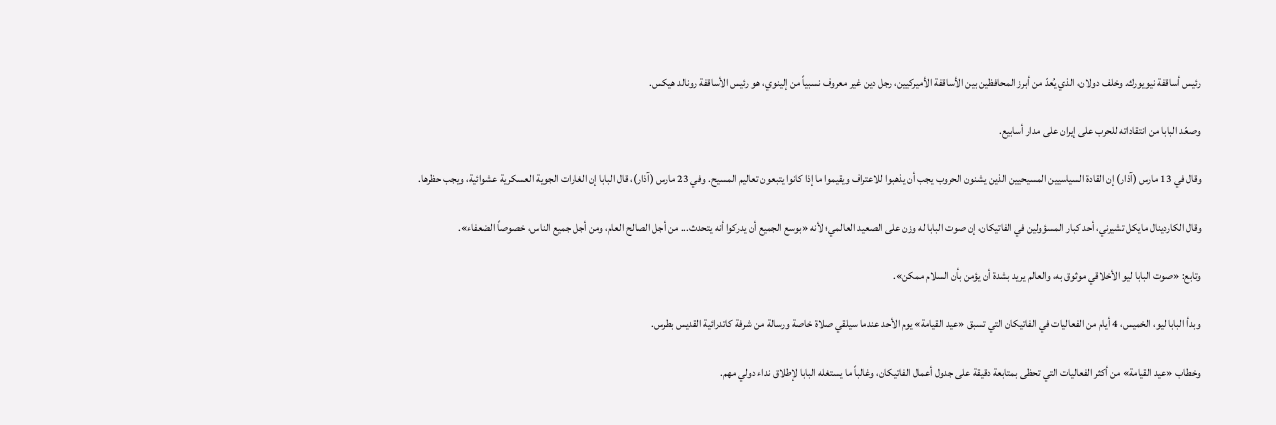رئيس أساقفة نيويورك. وخلف دولان، الذي يُعدّ من أبرز المحافظين بين الأساقفة الأميركيين، رجل دين غير معروف نسبياً من إلينوي، هو رئيس الأساقفة رونالد هيكس.

وصعّد البابا من انتقاداته للحرب على إيران على مدار أسابيع.

وقال في 13 مارس (آذار) إن القادة السياسيين المسيحيين الذين يشنون الحروب يجب أن يذهبوا للاعتراف ويقيموا ما إذا كانوا يتبعون تعاليم المسيح. وفي 23 مارس (آذار)، قال البابا إن الغارات الجوية العسكرية عشوائية، ويجب حظرها.

وقال الكاردينال مايكل تشيرني، أحد كبار المسؤولين في الفاتيكان، إن صوت البابا له وزن على الصعيد العالمي؛ لأنه «بوسع الجميع أن يدركوا أنه يتحدث... من أجل الصالح العام، ومن أجل جميع الناس، خصوصاً الضعفاء».

وتابع: «صوت البابا ليو الأخلاقي موثوق به، والعالم يريد بشدة أن يؤمن بأن السلام ممكن».

وبدأ البابا ليو، الخميس، 4 أيام من الفعاليات في الفاتيكان التي تسبق «عيد القيامة» يوم الأحد عندما سيلقي صلاة خاصة ورسالة من شرفة كاتدرائية القديس بطرس.

وخطاب «عيد القيامة» من أكثر الفعاليات التي تحظى بمتابعة دقيقة على جدول أعمال الفاتيكان، وغالباً ما يستغله البابا لإطلاق نداء دولي مهم.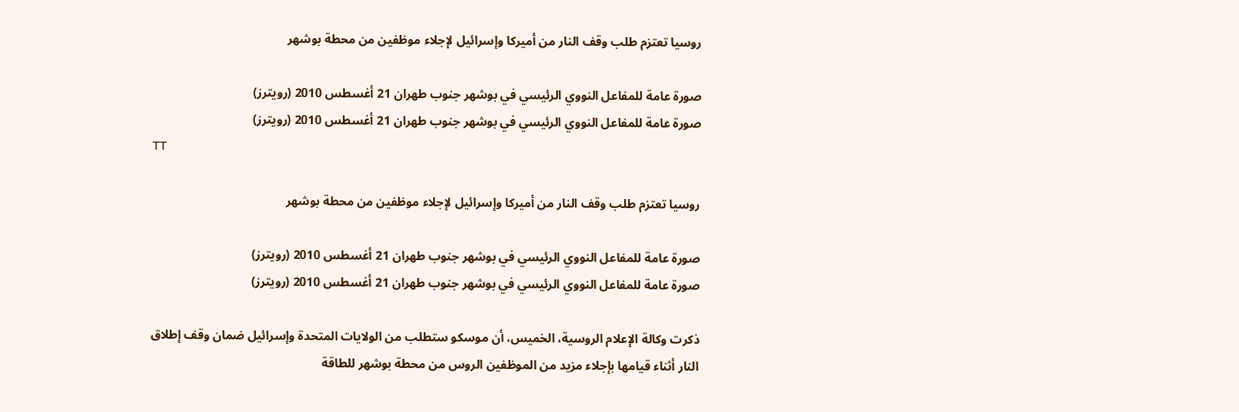روسيا تعتزم طلب وقف النار من أميركا وإسرائيل لإجلاء موظفين من محطة بوشهر

صورة عامة للمفاعل النووي الرئيسي في بوشهر جنوب طهران 21 أغسطس 2010 (رويترز)
صورة عامة للمفاعل النووي الرئيسي في بوشهر جنوب طهران 21 أغسطس 2010 (رويترز)
TT

روسيا تعتزم طلب وقف النار من أميركا وإسرائيل لإجلاء موظفين من محطة بوشهر

صورة عامة للمفاعل النووي الرئيسي في بوشهر جنوب طهران 21 أغسطس 2010 (رويترز)
صورة عامة للمفاعل النووي الرئيسي في بوشهر جنوب طهران 21 أغسطس 2010 (رويترز)

ذكرت وكالة الإعلام الروسية، الخميس، أن موسكو ستطلب من الولايات المتحدة وإسرائيل ضمان وقف إطلاق النار أثناء قيامها بإجلاء مزيد من الموظفين الروس من محطة بوشهر للطاقة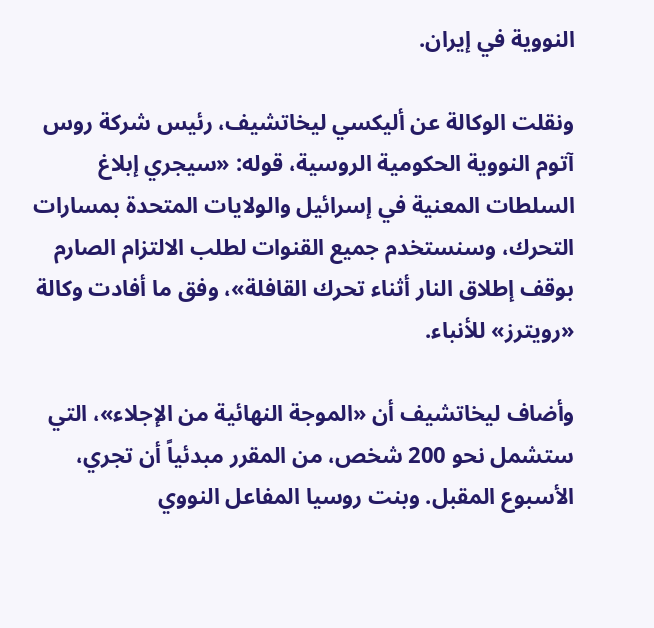النووية في إيران.

ونقلت الوكالة عن أليكسي ليخاتشيف، رئيس شركة روس آتوم النووية الحكومية الروسية، قوله: «سيجري إبلاغ السلطات المعنية في إسرائيل والولايات المتحدة بمسارات التحرك، وسنستخدم جميع القنوات لطلب الالتزام الصارم بوقف إطلاق النار أثناء تحرك القافلة»، وفق ما أفادت وكالة «رويترز» للأنباء.

وأضاف ليخاتشيف أن «الموجة النهائية من الإجلاء»، التي ستشمل نحو 200 شخص، من المقرر مبدئياً أن تجري، الأسبوع المقبل. وبنت روسيا المفاعل النووي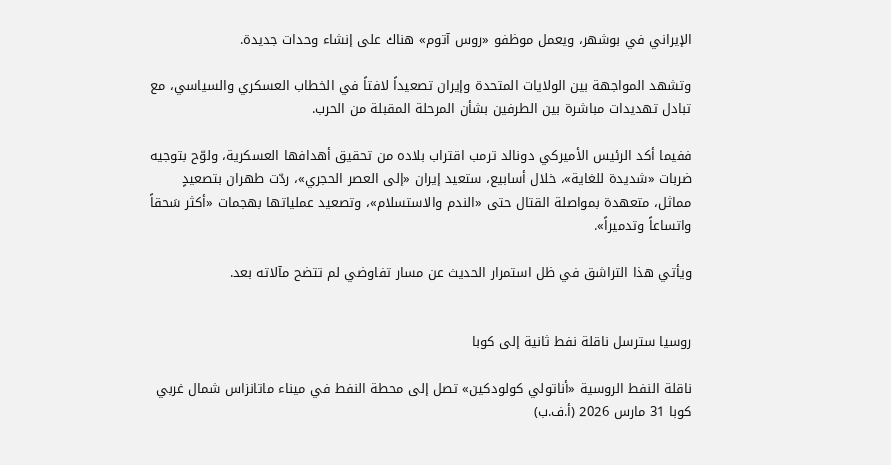الإيراني في بوشهر، ويعمل موظفو «روس آتوم» هناك على إنشاء وحدات جديدة.

وتشهد المواجهة بين الولايات المتحدة وإيران تصعيداً لافتاً في الخطاب العسكري والسياسي، مع تبادل تهديدات مباشرة بين الطرفين بشأن المرحلة المقبلة من الحرب.

ففيما أكد الرئيس الأميركي دونالد ترمب اقتراب بلاده من تحقيق أهدافها العسكرية، ولوّح بتوجيه ضربات «شديدة للغاية»، خلال أسابيع، ستعيد إيران «إلى العصر الحجري»، ردّت طهران بتصعيدٍ مماثل، متعهدة بمواصلة القتال حتى «الندم والاستسلام»، وتصعيد عملياتها بهجمات «أكثر سَحقاً واتساعاً وتدميراً».

ويأتي هذا التراشق في ظل استمرار الحديث عن مسار تفاوضي لم تتضح مآلاته بعد.


روسيا سترسل ناقلة نفط ثانية إلى كوبا

ناقلة النفط الروسية «أناتولي كولودكين» تصل إلى محطة النفط في ميناء ماتانزاس شمال غربي كوبا 31 مارس 2026 (أ.ف.ب)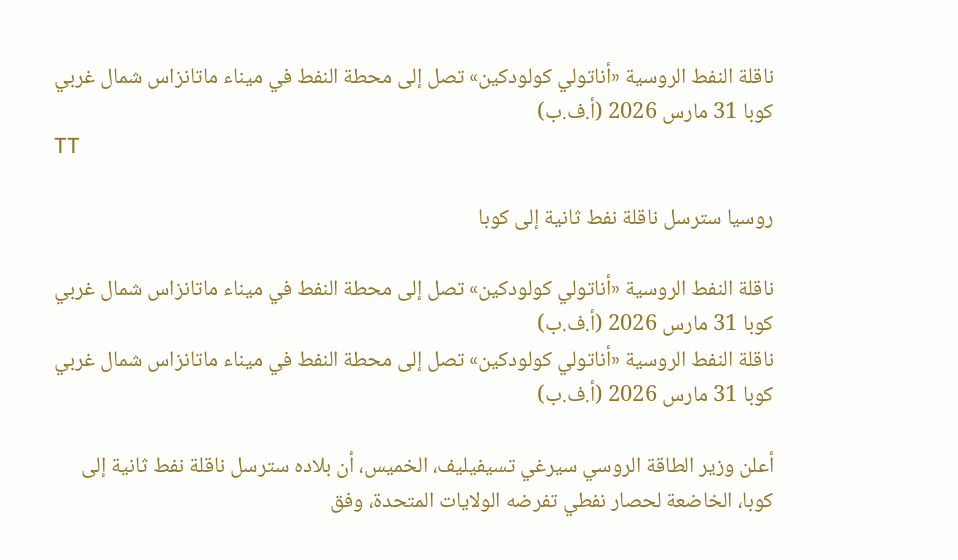ناقلة النفط الروسية «أناتولي كولودكين» تصل إلى محطة النفط في ميناء ماتانزاس شمال غربي كوبا 31 مارس 2026 (أ.ف.ب)
TT

روسيا سترسل ناقلة نفط ثانية إلى كوبا

ناقلة النفط الروسية «أناتولي كولودكين» تصل إلى محطة النفط في ميناء ماتانزاس شمال غربي كوبا 31 مارس 2026 (أ.ف.ب)
ناقلة النفط الروسية «أناتولي كولودكين» تصل إلى محطة النفط في ميناء ماتانزاس شمال غربي كوبا 31 مارس 2026 (أ.ف.ب)

أعلن وزير الطاقة الروسي سيرغي تسيفيليف، الخميس، أن بلاده سترسل ناقلة نفط ثانية إلى كوبا، الخاضعة لحصار نفطي تفرضه الولايات المتحدة، وفق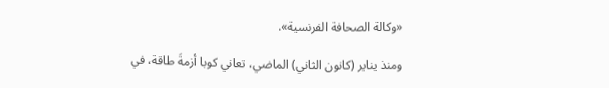«وكالة الصحافة الفرنسية».

ومنذ يناير (كانون الثاني) الماضي، تعاني كوبا أزمةَ طاقة، في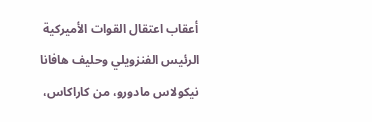أعقاب اعتقال القوات الأميركية الرئيس الفنزويلي وحليف هافانا نيكولاس مادورو، من كاراكاس،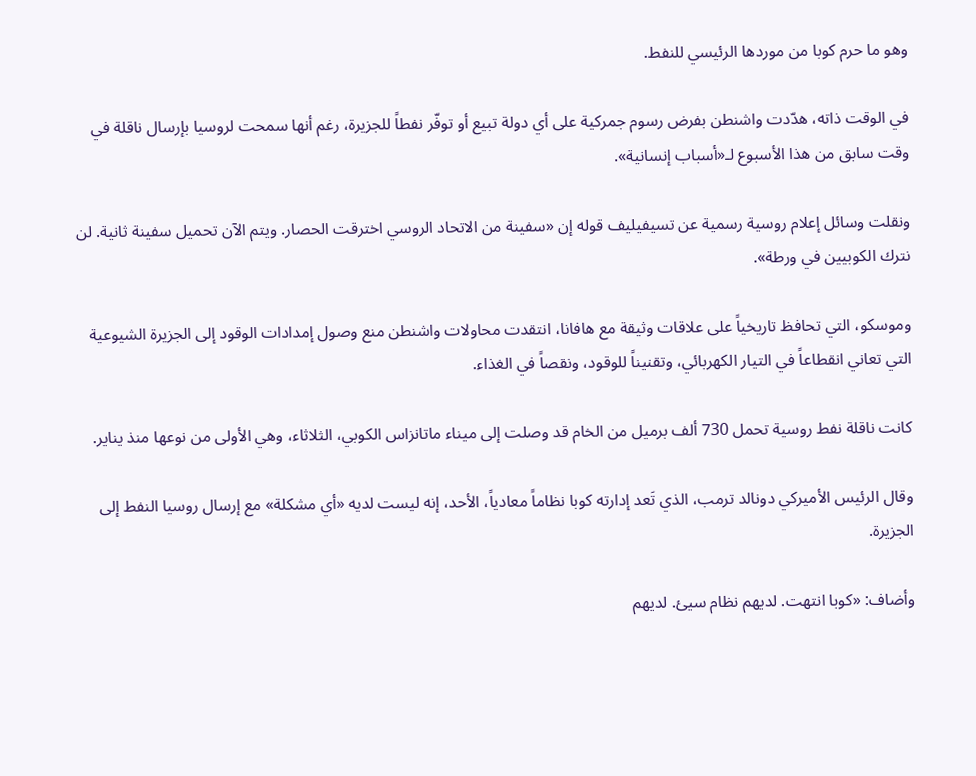وهو ما حرم كوبا من موردها الرئيسي للنفط.

في الوقت ذاته، هدّدت واشنطن بفرض رسوم جمركية على أي دولة تبيع أو توفّر نفطاً للجزيرة، رغم أنها سمحت لروسيا بإرسال ناقلة في وقت سابق من هذا الأسبوع لـ«أسباب إنسانية».

ونقلت وسائل إعلام روسية رسمية عن تسيفيليف قوله إن «سفينة من الاتحاد الروسي اخترقت الحصار. ويتم الآن تحميل سفينة ثانية. لن نترك الكوبيين في ورطة».

وموسكو، التي تحافظ تاريخياً على علاقات وثيقة مع هافانا، انتقدت محاولات واشنطن منع وصول إمدادات الوقود إلى الجزيرة الشيوعية التي تعاني انقطاعاً في التيار الكهربائي، وتقنيناً للوقود، ونقصاً في الغذاء.

كانت ناقلة نفط روسية تحمل 730 ألف برميل من الخام قد وصلت إلى ميناء ماتانزاس الكوبي، الثلاثاء، وهي الأولى من نوعها منذ يناير.

وقال الرئيس الأميركي دونالد ترمب، الذي تَعد إدارته كوبا نظاماً معادياً، الأحد، إنه ليست لديه «أي مشكلة» مع إرسال روسيا النفط إلى الجزيرة.

وأضاف: «كوبا انتهت. لديهم نظام سيئ. لديهم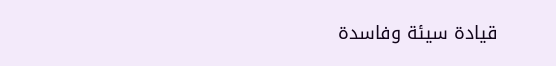قيادة سيئة وفاسدة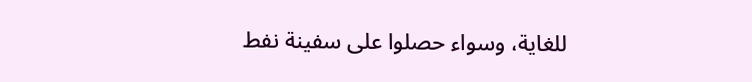للغاية، وسواء حصلوا على سفينة نفط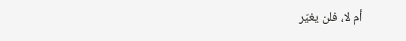أم لا، فلن يغيّر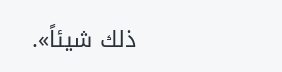ذلك شيئاً».